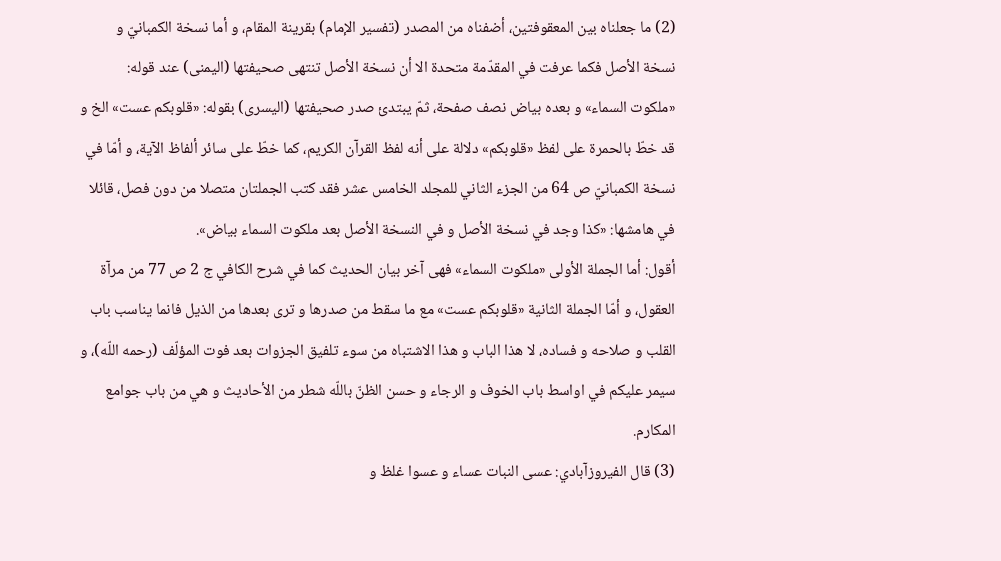(2) ما جعلناه بين المعقوفتين، أضفناه من المصدر (تفسير الإمام) بقرينة المقام، و أما نسخة الكمبانيّ و نسخة الأصل فكما عرفت في المقدّمة متحدة الا أن نسخة الأصل تنتهى صحيفتها (اليمنى) عند قوله: «ملكوت السماء» و بعده بياض نصف صفحة، ثمّ يبتدئ صدر صحيفتها (اليسرى) بقوله: «قلوبكم عست» الخ و قد خطّ بالحمرة على لفظ «قلوبكم» دلالة على أنه لفظ القرآن الكريم، كما خطّ على سائر ألفاظ الآية، و أمّا في نسخة الكمبانيّ ص 64 من الجزء الثاني للمجلد الخامس عشر فقد كتب الجملتان متصلا من دون فصل، قائلا في هامشها: «كذا وجد في نسخة الأصل و في النسخة الأصل بعد ملكوت السماء بياض».
أقول: أما الجملة الأولى «ملكوت السماء» فهى آخر بيان الحديث كما في شرح الكافي ج 2 ص 77 من مرآة العقول، و أمّا الجملة الثانية «قلوبكم عست» مع ما سقط من صدرها و ترى بعدها من الذيل فانما يناسب باب القلب و صلاحه و فساده، لا هذا الباب و هذا الاشتباه من سوء تلفيق الجزوات بعد فوت المؤلّف (رحمه اللّه)، و سيمر عليكم في اواسط باب الخوف و الرجاء و حسن الظنّ باللّه شطر من الأحاديث و هي من باب جوامع المكارم.
(3) قال الفيروزآبادي: عسى النبات عساء و عسوا غلظ و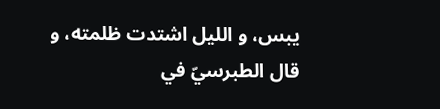يبس، و الليل اشتدت ظلمته، و قال الطبرسيّ في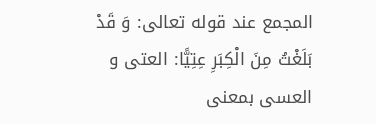المجمع عند قوله تعالى: وَ قَدْ بَلَغْتُ مِنَ الْكِبَرِ عِتِيًّا: العتى و العسى بمعنى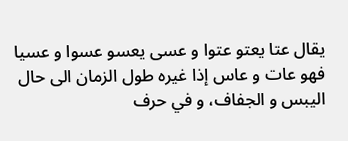يقال عتا يعتو عتوا و عسى يعسو عسوا و عسيا فهو عات و عاس إذا غيره طول الزمان الى حال اليبس و الجفاف، و في حرف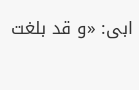ابى: «و قد بلغت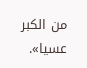من الكبر عسيا».